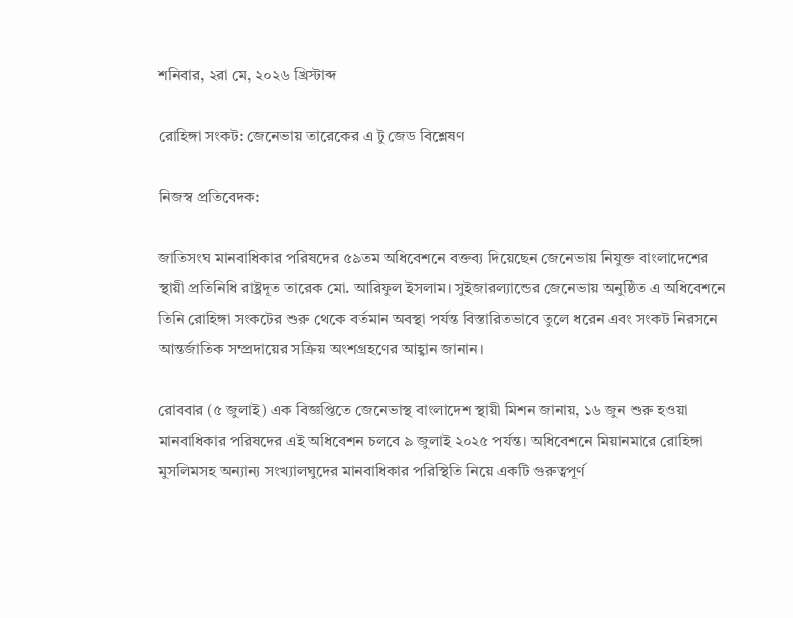শনিবার, ২রা মে, ২০২৬ খ্রিস্টাব্দ

রোহিঙ্গা সংকট: জেনেভায় তারেকের এ টু জেড বিশ্লেষণ

নিজস্ব প্রতিবেদক:

জাতিসংঘ মানবাধিকার পরিষদের ৫৯তম অধিবেশনে বক্তব্য দিয়েছেন জেনেভায় নিযুক্ত বাংলাদেশের স্থায়ী প্রতিনিধি রাষ্ট্রদূত তারেক মো. আরিফুল ইসলাম। সুইজারল্যান্ডের জেনেভায় অনুষ্ঠিত এ অধিবেশনে তিনি রোহিঙ্গা সংকটের শুরু থেকে বর্তমান অবস্থা পর্যন্ত বিস্তারিতভাবে তুলে ধরেন এবং সংকট নিরসনে আন্তর্জাতিক সম্প্রদায়ের সক্রিয় অংশগ্রহণের আহ্বান জানান।

রোববার (৫ জুলাই) এক বিজ্ঞপ্তিতে জেনেভাস্থ বাংলাদেশ স্থায়ী মিশন জানায়, ১৬ জুন শুরু হওয়া মানবাধিকার পরিষদের এই অধিবেশন চলবে ৯ জুলাই ২০২৫ পর্যন্ত। অধিবেশনে মিয়ানমারে রোহিঙ্গা মুসলিমসহ অন্যান্য সংখ্যালঘুদের মানবাধিকার পরিস্থিতি নিয়ে একটি গুরুত্বপূর্ণ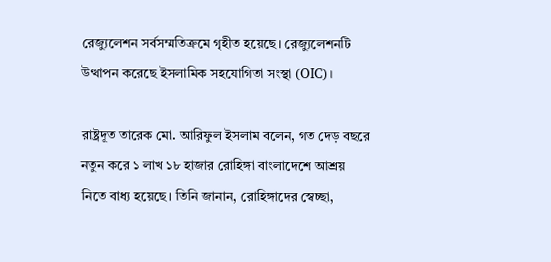রেজ্যুলেশন সর্বসম্মতিক্রমে গৃহীত হয়েছে। রেজ্যুলেশনটি উত্থাপন করেছে ইসলামিক সহযোগিতা সংস্থা (OIC)।

রাষ্ট্রদূত তারেক মো. আরিফুল ইসলাম বলেন, গত দেড় বছরে নতুন করে ১ লাখ ১৮ হাজার রোহিঙ্গা বাংলাদেশে আশ্রয় নিতে বাধ্য হয়েছে। তিনি জানান, রোহিঙ্গাদের স্বেচ্ছা,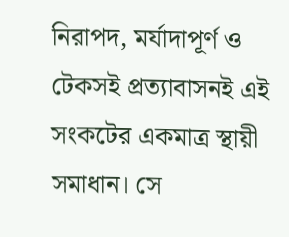নিরাপদ, মর্যাদাপূর্ণ ও টেকসই প্রত্যাবাসনই এই সংকটের একমাত্র স্থায়ী সমাধান। সে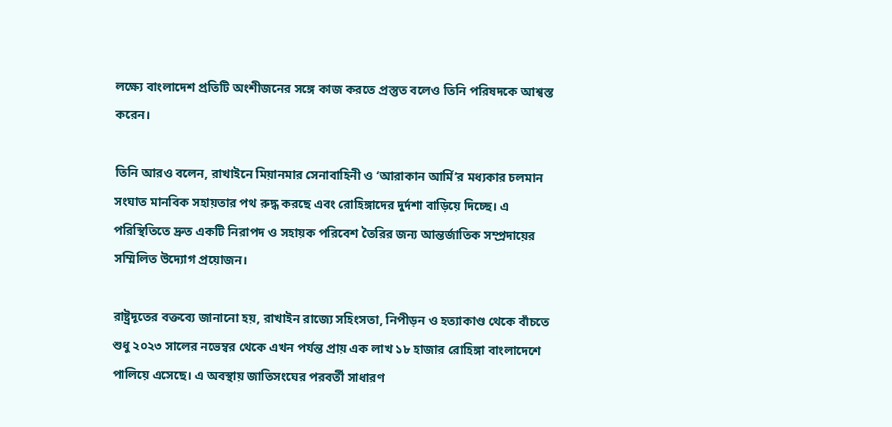লক্ষ্যে বাংলাদেশ প্রতিটি অংশীজনের সঙ্গে কাজ করতে প্রস্তুত বলেও তিনি পরিষদকে আশ্বস্ত করেন।

তিনি আরও বলেন, রাখাইনে মিয়ানমার সেনাবাহিনী ও ‘আরাকান আর্মি’র মধ্যকার চলমান সংঘাত মানবিক সহায়তার পথ রুদ্ধ করছে এবং রোহিঙ্গাদের দুর্দশা বাড়িয়ে দিচ্ছে। এ পরিস্থিতিতে দ্রুত একটি নিরাপদ ও সহায়ক পরিবেশ তৈরির জন্য আন্তর্জাতিক সম্প্রদায়ের সম্মিলিত উদ্যোগ প্রয়োজন।

রাষ্ট্রদূতের বক্তব্যে জানানো হয়, রাখাইন রাজ্যে সহিংসতা, নিপীড়ন ও হত্যাকাণ্ড থেকে বাঁচতে শুধু ২০২৩ সালের নভেম্বর থেকে এখন পর্যন্ত প্রায় এক লাখ ১৮ হাজার রোহিঙ্গা বাংলাদেশে পালিয়ে এসেছে। এ অবস্থায় জাতিসংঘের পরবর্তী সাধারণ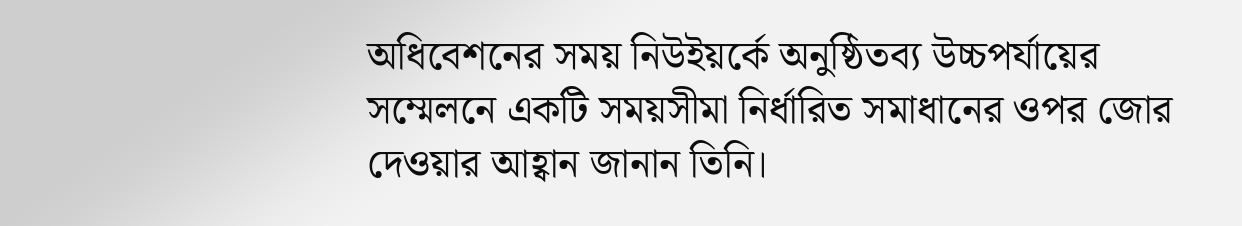অধিবেশনের সময় নিউইয়র্কে অনুষ্ঠিতব্য উচ্চপর্যায়ের সম্মেলনে একটি সময়সীমা নির্ধারিত সমাধানের ওপর জোর দেওয়ার আহ্বান জানান তিনি।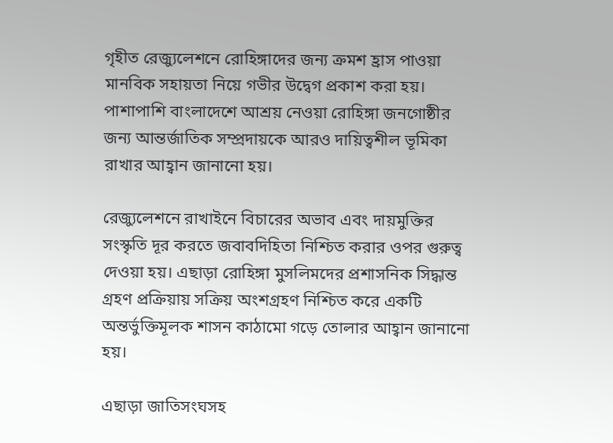গৃহীত রেজ্যুলেশনে রোহিঙ্গাদের জন্য ক্রমশ হ্রাস পাওয়া মানবিক সহায়তা নিয়ে গভীর উদ্বেগ প্রকাশ করা হয়। পাশাপাশি বাংলাদেশে আশ্রয় নেওয়া রোহিঙ্গা জনগোষ্ঠীর জন্য আন্তর্জাতিক সম্প্রদায়কে আরও দায়িত্বশীল ভূমিকা রাখার আহ্বান জানানো হয়।

রেজ্যুলেশনে রাখাইনে বিচারের অভাব এবং দায়মুক্তির সংস্কৃতি দূর করতে জবাবদিহিতা নিশ্চিত করার ওপর গুরুত্ব দেওয়া হয়। এছাড়া রোহিঙ্গা মুসলিমদের প্রশাসনিক সিদ্ধান্ত গ্রহণ প্রক্রিয়ায় সক্রিয় অংশগ্রহণ নিশ্চিত করে একটি অন্তর্ভুক্তিমূলক শাসন কাঠামো গড়ে তোলার আহ্বান জানানো হয়।

এছাড়া জাতিসংঘসহ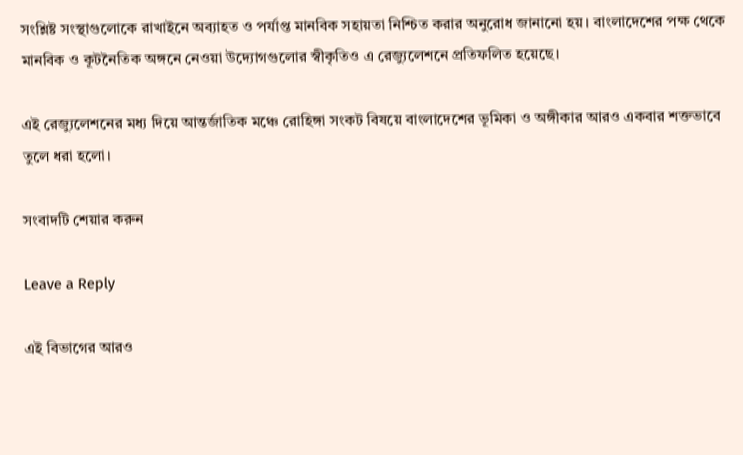সংশ্লিষ্ট সংস্থাগুলোকে রাখাইনে অব্যাহত ও পর্যাপ্ত মানবিক সহায়তা নিশ্চিত করার অনুরোধ জানানো হয়। বাংলাদেশের পক্ষ থেকে মানবিক ও কূটনৈতিক অঙ্গনে নেওয়া উদ্যোগগুলোর স্বীকৃতিও এ রেজ্যুলেশনে প্রতিফলিত হয়েছে।

এই রেজ্যুলেশনের মধ্য দিয়ে আন্তর্জাতিক মঞ্চে রোহিঙ্গা সংকট বিষয়ে বাংলাদেশের ভূমিকা ও অঙ্গীকার আরও একবার শক্তভাবে তুলে ধরা হলো।

সংবাদটি শেয়ার করুন

Leave a Reply

এই বিভাগের আরও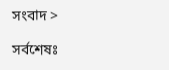সংবাদ >

সর্বশেষঃ